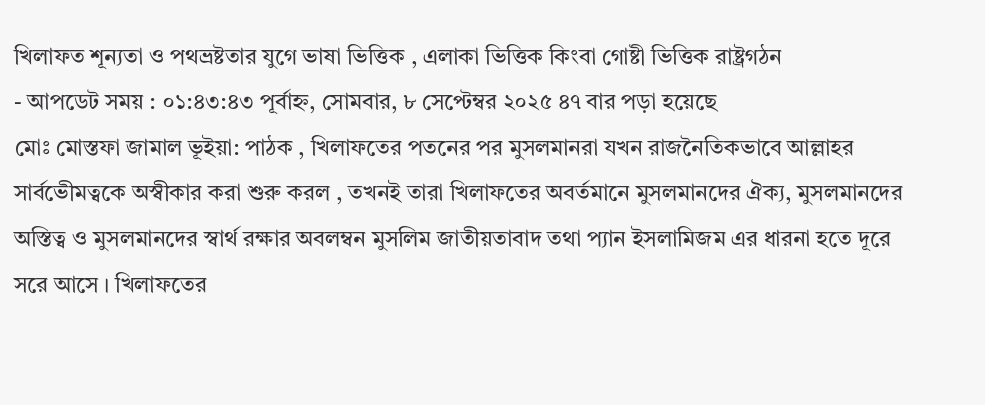খিলাফত শূন্যতা ও পথভ্রষ্টতার যুগে ভাষা ভিত্তিক , এলাকা ভিত্তিক কিংবা গোষ্টী ভিত্তিক রাষ্ট্রগঠন
- আপডেট সময় : ০১:৪৩:৪৩ পূর্বাহ্ন, সোমবার, ৮ সেপ্টেম্বর ২০২৫ ৪৭ বার পড়া হয়েছে
মোঃ মোস্তফা জামাল ভূইয়া: পাঠক , খিলাফতের পতনের পর মুসলমানরা যখন রাজনৈতিকভাবে আল্লাহর সার্বভেীমত্বকে অস্বীকার করা শুরু করল , তখনই তারা খিলাফতের অবর্তমানে মুসলমানদের ঐক্য, মুসলমানদের অস্তিত্ব ও মুসলমানদের স্বার্থ রক্ষার অবলম্বন মুসলিম জাতীয়তাবাদ তথা প্যান ইসলামিজম এর ধারনা হতে দূরে সরে আসে । খিলাফতের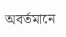অবর্তমানে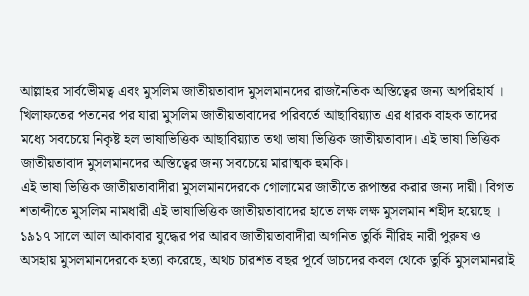আল্লাহর সার্বভেীমত্ব এবং মুসলিম জাতীয়তাবাদ মুসলমানদের রাজনৈতিক অস্তিত্বের জন্য অপরিহার্য । খিলাফতের পতনের পর যারা মুসলিম জাতীয়তাবাদের পরিবর্তে আছাবিয়্যাত এর ধারক বাহক তাদের মধ্যে সবচেয়ে নিকৃষ্ট হল ভাষাভিত্তিক আছাবিয়্যাত তথা ভাষা ভিত্তিক জাতীয়তাবাদ। এই ভাষা ভিত্তিক জাতীয়তাবাদ মুসলমানদের অস্তিত্বের জন্য সবচেয়ে মারাত্মক হুমকি।
এই ভাষা ভিত্তিক জাতীয়তাবাদীরা মুসলমানদেরকে গোলামের জাতীতে রূপান্তর করার জন্য দায়ী। বিগত শতাব্দীতে মুসলিম নামধারী এই ভাষাভিত্তিক জাতীয়তাবাদের হাতে লক্ষ লক্ষ মুসলমান শহীদ হয়েছে । ১৯১৭ সালে আল আকাবার যুদ্ধের পর আরব জাতীয়তাবাদীরা অগনিত তুর্কি নীরিহ নারী পুরুষ ও অসহায় মুসলমানদেরকে হত্যা করেছে, অথচ চারশত বছর পূর্বে ডাচদের কবল থেকে তুর্কি মুসলমানরাই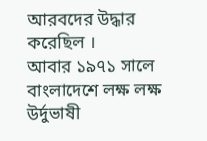আরবদের উদ্ধার করেছিল ।
আবার ১৯৭১ সালে বাংলাদেশে লক্ষ লক্ষ উর্দুভাষী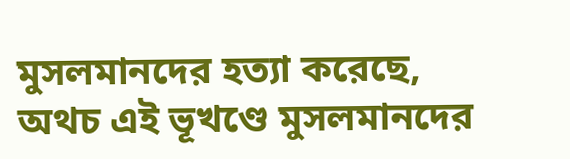মুসলমানদের হত্যা করেছে, অথচ এই ভূখণ্ডে মুসলমানদের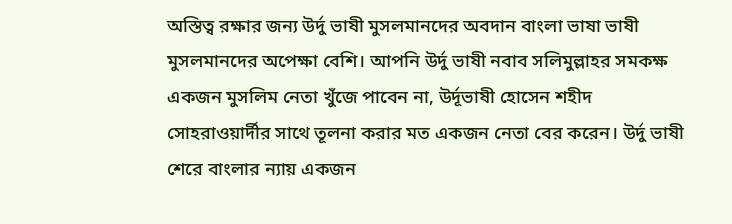অস্তিত্ব রক্ষার জন্য উর্দু ভাষী মুসলমানদের অবদান বাংলা ভাষা ভাষী মুসলমানদের অপেক্ষা বেশি। আপনি উর্দু ভাষী নবাব সলিমুল্লাহর সমকক্ষ একজন মুসলিম নেতা খুঁজে পাবেন না, উর্দূভাষী হোসেন শহীদ সোহরাওয়ার্দীর সাথে তূলনা করার মত একজন নেতা বের করেন। উর্দু ভাষী শেরে বাংলার ন্যায় একজন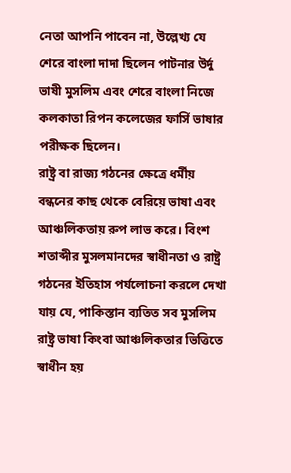নেতা আপনি পাবেন না, উল্লেখ্য যে শেরে বাংলা দাদা ছিলেন পাটনার উর্দু ভাষী মুসলিম এবং শেরে বাংলা নিজে কলকাতা রিপন কলেজের ফার্সি ভাষার পরীক্ষক ছিলেন।
রাষ্ট্র বা রাজ্য গঠনের ক্ষেত্রে ধর্মীয় বন্ধনের কাছ থেকে বেরিয়ে ভাষা এবং আঞ্চলিকতায় রুপ লাভ করে। বিংশ শতাব্দীর মুসলমানদের স্বাধীনতা ও রাষ্ট্র গঠনের ইতিহাস পর্যলোচনা করলে দেখা যায় যে, পাকিস্তান ব্যতিত সব মুসলিম রাষ্ট্র ভাষা কিংবা আঞ্চলিকতার ভিত্তিতে স্বাধীন হয়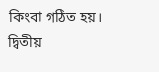কিংবা গঠিত হয়।
দ্বিতীয়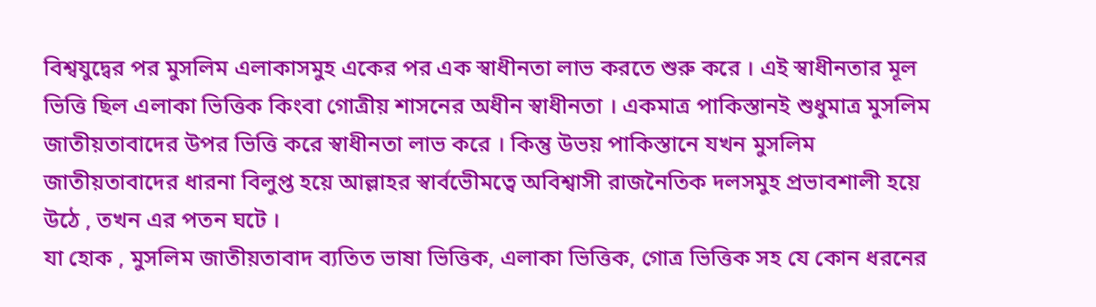বিশ্বযুদ্বের পর মুসলিম এলাকাসমুহ একের পর এক স্বাধীনতা লাভ করতে শুরু করে । এই স্বাধীনতার মূল ভিত্তি ছিল এলাকা ভিত্তিক কিংবা গোত্রীয় শাসনের অধীন স্বাধীনতা । একমাত্র পাকিস্তানই শুধুমাত্র মুসলিম জাতীয়তাবাদের উপর ভিত্তি করে স্বাধীনতা লাভ করে । কিন্তু উভয় পাকিস্তানে যখন মুসলিম জাতীয়তাবাদের ধারনা বিলুপ্ত হয়ে আল্লাহর স্বার্বভেীমত্বে অবিশ্বাসী রাজনৈতিক দলসমুহ প্রভাবশালী হয়ে উঠে , তখন এর পতন ঘটে ।
যা হোক , মুসলিম জাতীয়তাবাদ ব্যতিত ভাষা ভিত্তিক, এলাকা ভিত্তিক, গোত্র ভিত্তিক সহ যে কোন ধরনের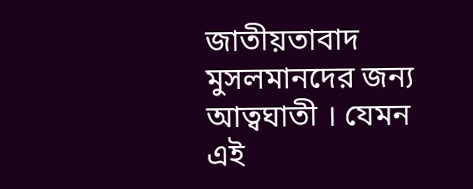জাতীয়তাবাদ মুসলমানদের জন্য আত্বঘাতী । যেমন এই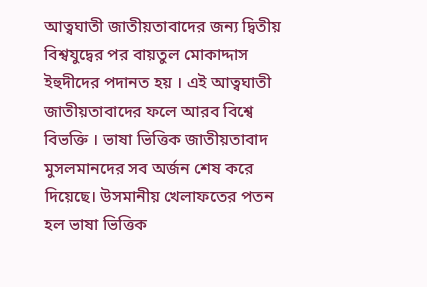আত্বঘাতী জাতীয়তাবাদের জন্য দ্বিতীয় বিশ্বযুদ্বের পর বায়তুল মোকাদ্দাস ইহুদীদের পদানত হয় । এই আত্বঘাতী জাতীয়তাবাদের ফলে আরব বিশ্বে বিভক্তি । ভাষা ভিত্তিক জাতীয়তাবাদ মুসলমানদের সব অর্জন শেষ করে দিয়েছে। উসমানীয় খেলাফতের পতন হল ভাষা ভিত্তিক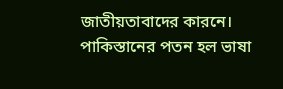জাতীয়তাবাদের কারনে। পাকিস্তানের পতন হল ভাষা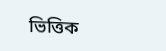ভিত্তিক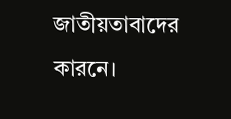জাতীয়তাবাদের কারনে।